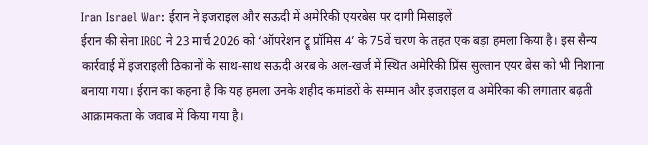Iran Israel War: ईरान ने इजराइल और सऊदी में अमेरिकी एयरबेस पर दागी मिसाइलें
ईरान की सेना IRGC ने 23 मार्च 2026 को ‘ऑपरेशन ट्रू प्रॉमिस 4’ के 75वें चरण के तहत एक बड़ा हमला किया है। इस सैन्य कार्रवाई में इजराइली ठिकानों के साथ-साथ सऊदी अरब के अल-खर्ज में स्थित अमेरिकी प्रिंस सुल्तान एयर बेस को भी निशाना बनाया गया। ईरान का कहना है कि यह हमला उनके शहीद कमांडरों के सम्मान और इजराइल व अमेरिका की लगातार बढ़ती आक्रामकता के जवाब में किया गया है।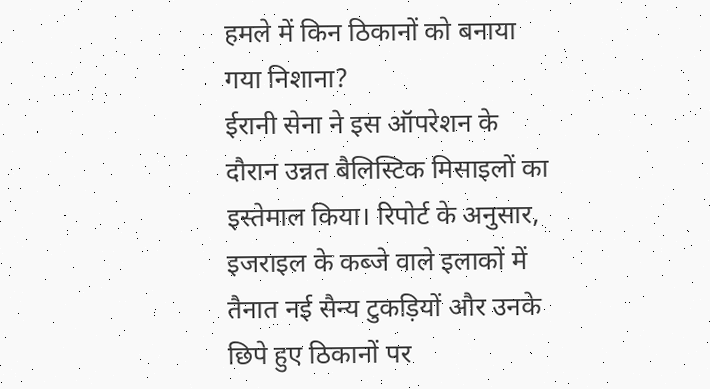हमले में किन ठिकानों को बनाया गया निशाना?
ईरानी सेना ने इस ऑपरेशन के दौरान उन्नत बैलिस्टिक मिसाइलों का इस्तेमाल किया। रिपोर्ट के अनुसार, इजराइल के कब्जे वाले इलाकों में तैनात नई सैन्य टुकड़ियों और उनके छिपे हुए ठिकानों पर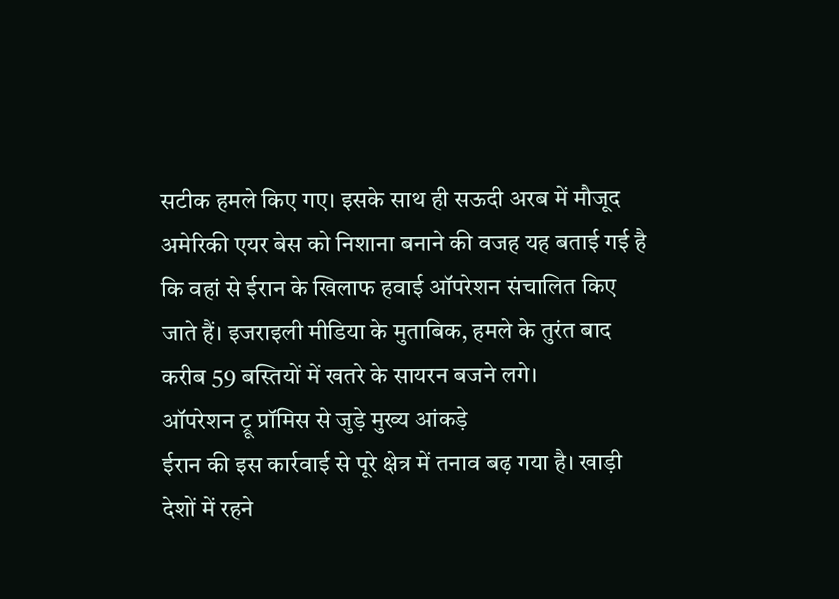सटीक हमले किए गए। इसके साथ ही सऊदी अरब में मौजूद अमेरिकी एयर बेस को निशाना बनाने की वजह यह बताई गई है कि वहां से ईरान के खिलाफ हवाई ऑपरेशन संचालित किए जाते हैं। इजराइली मीडिया के मुताबिक, हमले के तुरंत बाद करीब 59 बस्तियों में खतरे के सायरन बजने लगे।
ऑपरेशन ट्रू प्रॉमिस से जुड़े मुख्य आंकड़े
ईरान की इस कार्रवाई से पूरे क्षेत्र में तनाव बढ़ गया है। खाड़ी देशों में रहने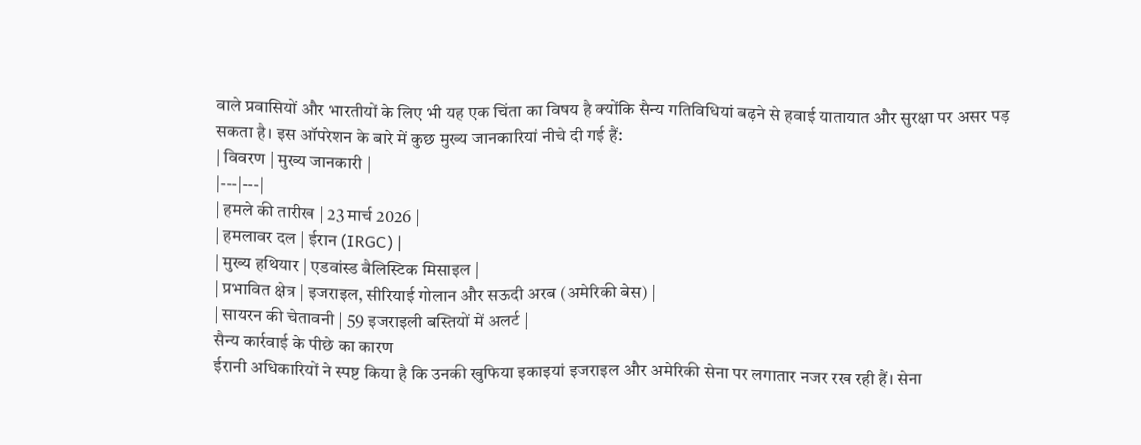वाले प्रवासियों और भारतीयों के लिए भी यह एक चिंता का विषय है क्योंकि सैन्य गतिविधियां बढ़ने से हवाई यातायात और सुरक्षा पर असर पड़ सकता है। इस ऑपरेशन के बारे में कुछ मुख्य जानकारियां नीचे दी गई हैं:
| विवरण | मुख्य जानकारी |
|---|---|
| हमले की तारीख | 23 मार्च 2026 |
| हमलावर दल | ईरान (IRGC) |
| मुख्य हथियार | एडवांस्ड बैलिस्टिक मिसाइल |
| प्रभावित क्षेत्र | इजराइल, सीरियाई गोलान और सऊदी अरब (अमेरिकी बेस) |
| सायरन की चेतावनी | 59 इजराइली बस्तियों में अलर्ट |
सैन्य कार्रवाई के पीछे का कारण
ईरानी अधिकारियों ने स्पष्ट किया है कि उनकी खुफिया इकाइयां इजराइल और अमेरिकी सेना पर लगातार नजर रख रही हैं। सेना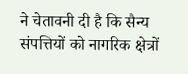ने चेतावनी दी है कि सैन्य संपत्तियों को नागरिक क्षेत्रों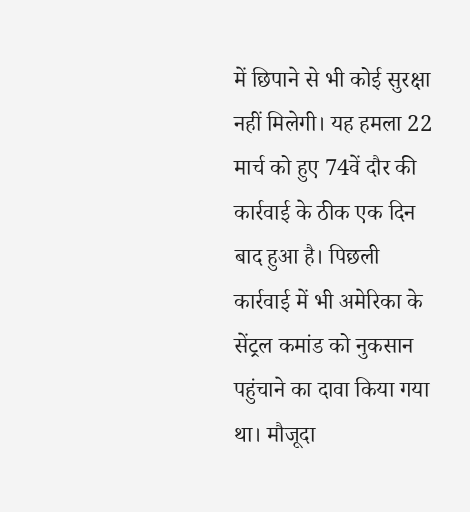में छिपाने से भी कोई सुरक्षा नहीं मिलेगी। यह हमला 22 मार्च को हुए 74वें दौर की कार्रवाई के ठीक एक दिन बाद हुआ है। पिछली कार्रवाई में भी अमेरिका के सेंट्रल कमांड को नुकसान पहुंचाने का दावा किया गया था। मौजूदा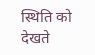स्थिति को देखते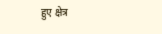हुए क्षेत्र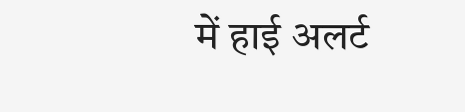में हाई अलर्ट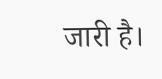जारी है।